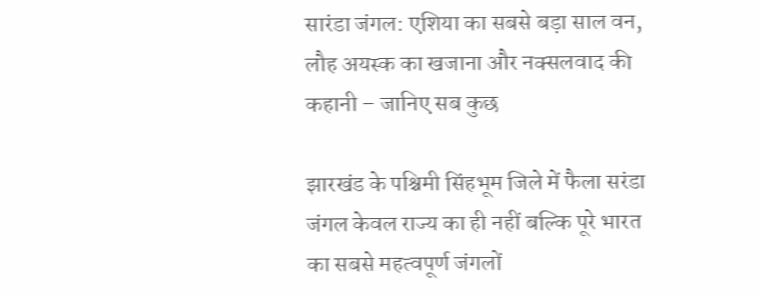सारंडा जंगल: एशिया का सबसे बड़ा साल वन, लौह अयस्क का खजाना और नक्सलवाद की कहानी – जानिए सब कुछ

झारखंड के पश्चिमी सिंहभूम जिले में फैला सरंडा जंगल केवल राज्य का ही नहीं बल्कि पूरे भारत का सबसे महत्वपूर्ण जंगलों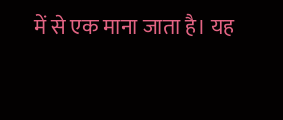में से एक माना जाता है। यह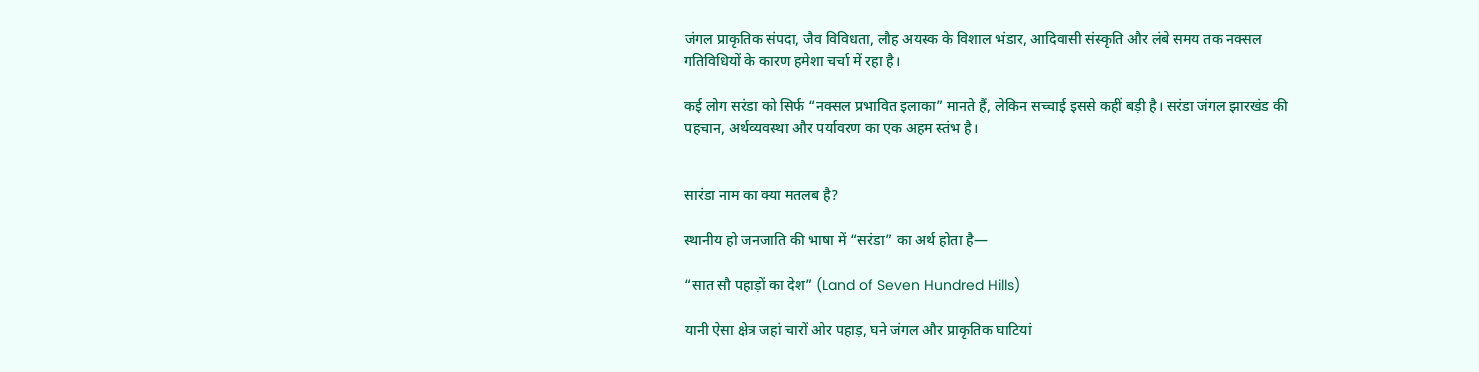जंगल प्राकृतिक संपदा, जैव विविधता, लौह अयस्क के विशाल भंडार, आदिवासी संस्कृति और लंबे समय तक नक्सल गतिविधियों के कारण हमेशा चर्चा में रहा है।

कई लोग सरंडा को सिर्फ “नक्सल प्रभावित इलाका” मानते हैं, लेकिन सच्चाई इससे कहीं बड़ी है। सरंडा जंगल झारखंड की पहचान, अर्थव्यवस्था और पर्यावरण का एक अहम स्तंभ है।


सारंडा नाम का क्या मतलब है?

स्थानीय हो जनजाति की भाषा में “सरंडा” का अर्थ होता है—

“सात सौ पहाड़ों का देश” (Land of Seven Hundred Hills)

यानी ऐसा क्षेत्र जहां चारों ओर पहाड़, घने जंगल और प्राकृतिक घाटियां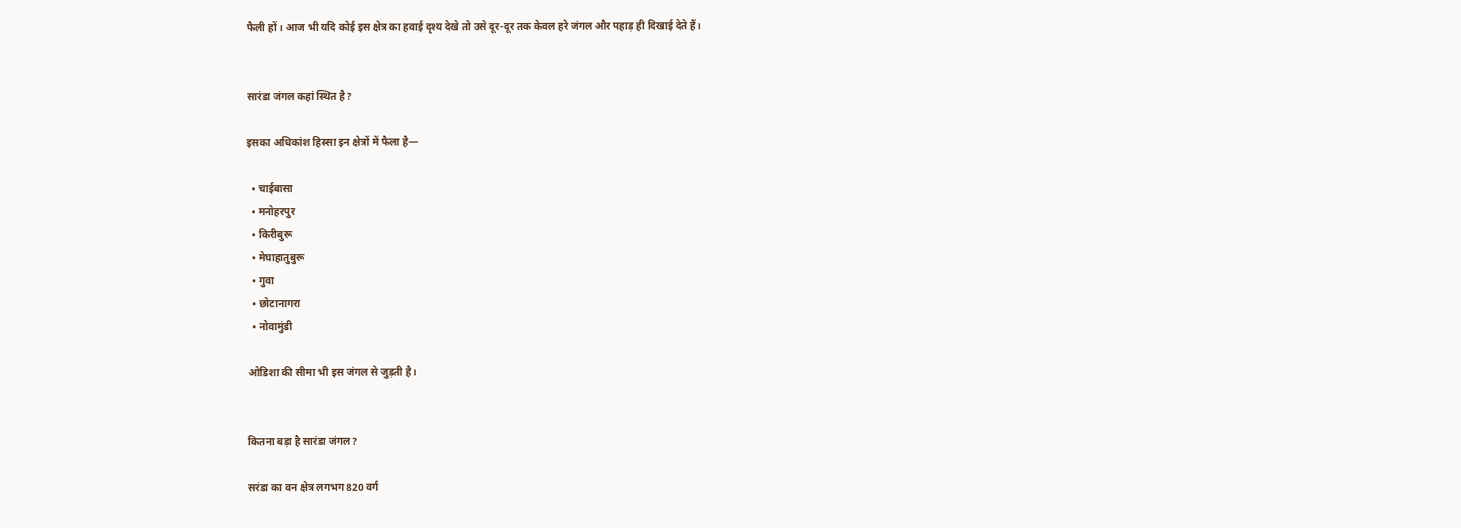फैली हों। आज भी यदि कोई इस क्षेत्र का हवाई दृश्य देखे तो उसे दूर-दूर तक केवल हरे जंगल और पहाड़ ही दिखाई देते हैं।


सारंडा जंगल कहां स्थित है?

इसका अधिकांश हिस्सा इन क्षेत्रों में फैला है—

  • चाईबासा
  • मनोहरपुर
  • किरीबुरू
  • मेघाहातुबुरू
  • गुवा
  • छोटानागरा
  • नोवामुंडी

ओडिशा की सीमा भी इस जंगल से जुड़ती है।


कितना बड़ा है सारंडा जंगल?

सरंडा का वन क्षेत्र लगभग 820 वर्ग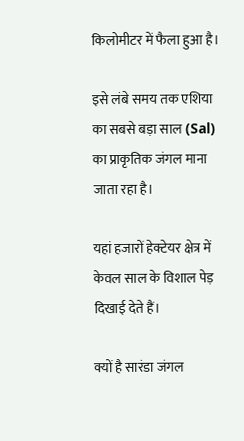किलोमीटर में फैला हुआ है।

इसे लंबे समय तक एशिया का सबसे बड़ा साल (Sal) का प्राकृतिक जंगल माना जाता रहा है।

यहां हजारों हेक्टेयर क्षेत्र में केवल साल के विशाल पेड़ दिखाई देते हैं।

क्यों है सारंडा जंगल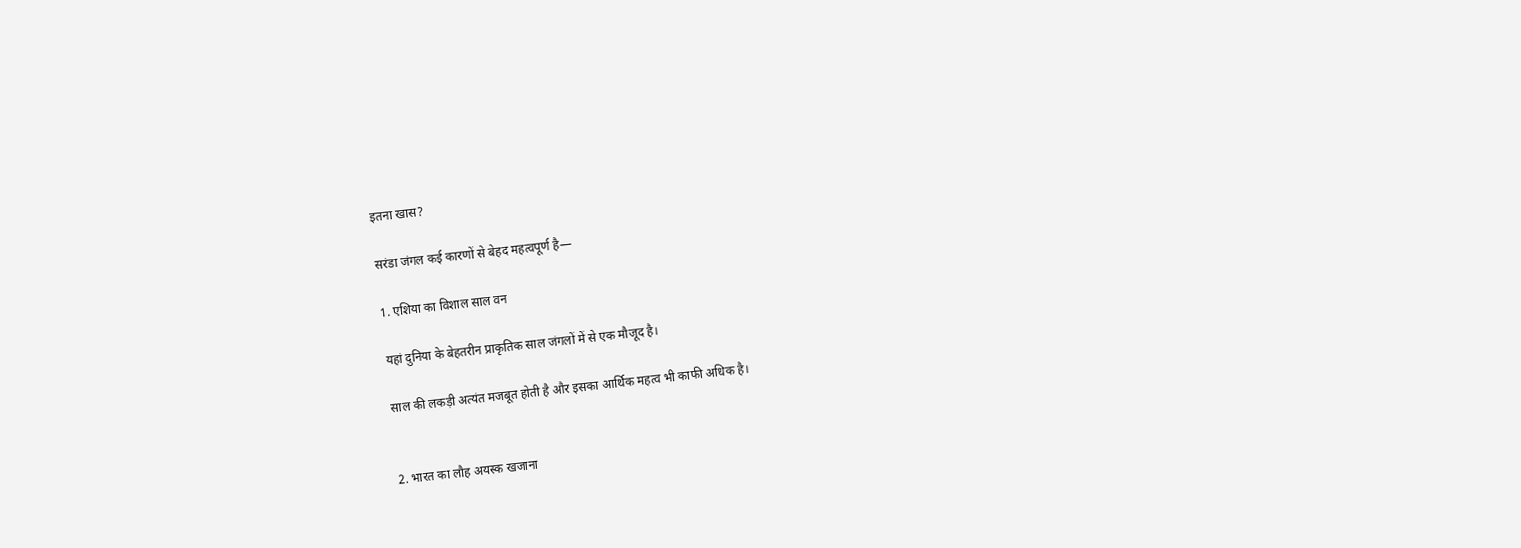इतना खास?

सरंडा जंगल कई कारणों से बेहद महत्वपूर्ण है—

1. एशिया का विशाल साल वन

यहां दुनिया के बेहतरीन प्राकृतिक साल जंगलों में से एक मौजूद है।

साल की लकड़ी अत्यंत मजबूत होती है और इसका आर्थिक महत्व भी काफी अधिक है।


2. भारत का लौह अयस्क खजाना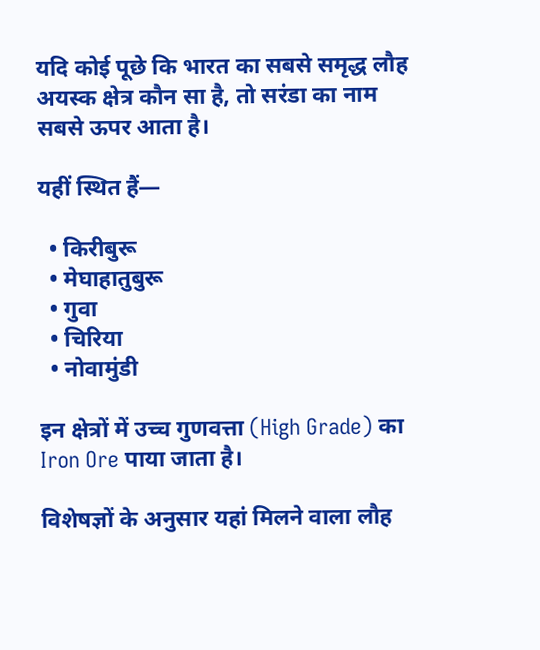यदि कोई पूछे कि भारत का सबसे समृद्ध लौह अयस्क क्षेत्र कौन सा है, तो सरंडा का नाम सबसे ऊपर आता है।

यहीं स्थित हैं—

  • किरीबुरू
  • मेघाहातुबुरू
  • गुवा
  • चिरिया
  • नोवामुंडी

इन क्षेत्रों में उच्च गुणवत्ता (High Grade) का Iron Ore पाया जाता है।

विशेषज्ञों के अनुसार यहां मिलने वाला लौह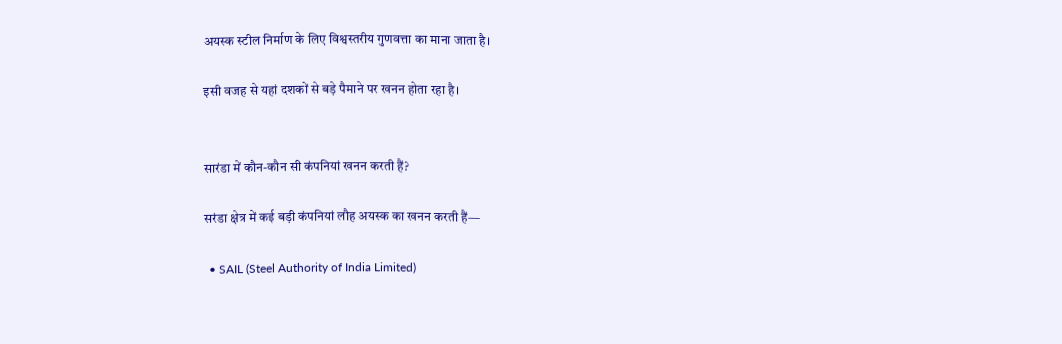अयस्क स्टील निर्माण के लिए विश्वस्तरीय गुणवत्ता का माना जाता है।

इसी वजह से यहां दशकों से बड़े पैमाने पर खनन होता रहा है।


सारंडा में कौन-कौन सी कंपनियां खनन करती हैं?

सरंडा क्षेत्र में कई बड़ी कंपनियां लौह अयस्क का खनन करती हैं—

  • SAIL (Steel Authority of India Limited)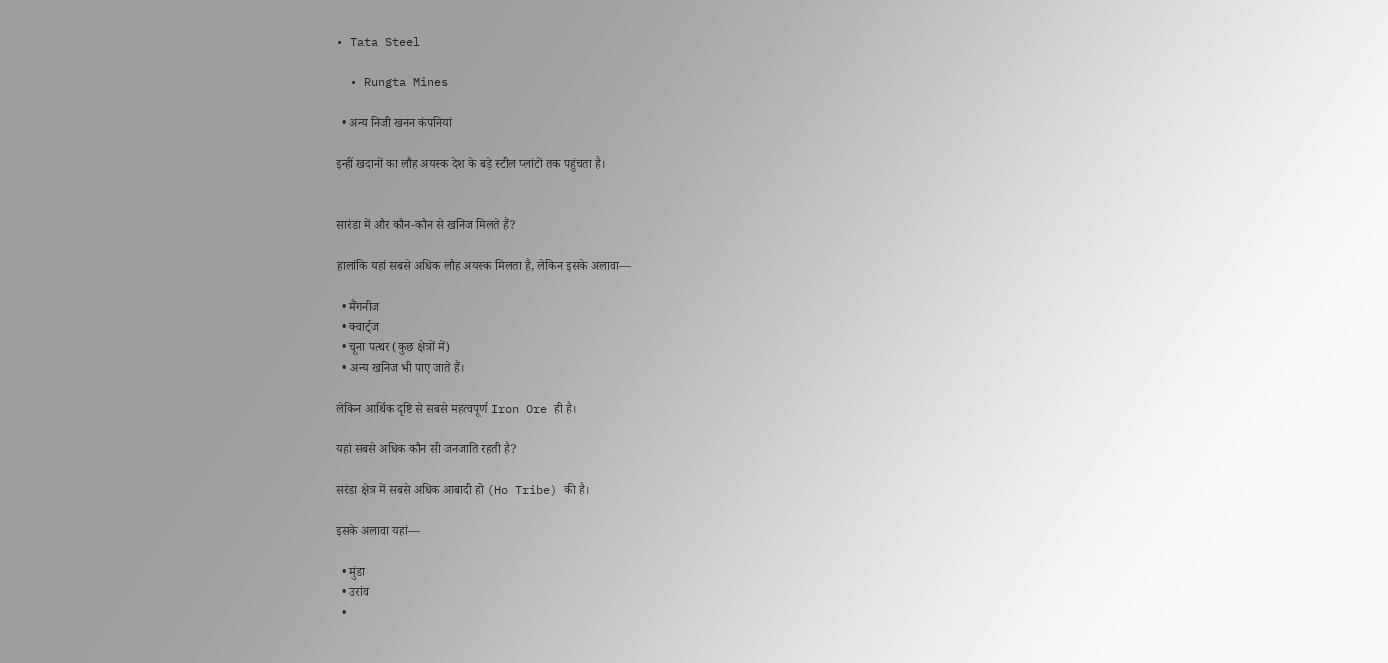• Tata Steel

  • Rungta Mines

  • अन्य निजी खनन कंपनियां

इन्हीं खदानों का लौह अयस्क देश के बड़े स्टील प्लांटों तक पहुंचता है।


सारंडा में और कौन-कौन से खनिज मिलते हैं?

हालांकि यहां सबसे अधिक लौह अयस्क मिलता है, लेकिन इसके अलावा—

  • मैंगनीज
  • क्वार्ट्ज
  • चूना पत्थर (कुछ क्षेत्रों में)
  • अन्य खनिज भी पाए जाते हैं।

लेकिन आर्थिक दृष्टि से सबसे महत्वपूर्ण Iron Ore ही है।

यहां सबसे अधिक कौन सी जनजाति रहती है?

सरंडा क्षेत्र में सबसे अधिक आबादी हो (Ho Tribe) की है।

इसके अलावा यहां—

  • मुंडा
  • उरांव
  •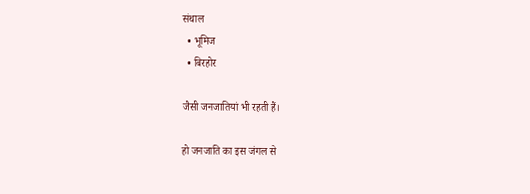संथाल
  • भूमिज
  • बिरहोर

जैसी जनजातियां भी रहती हैं।

हो जनजाति का इस जंगल से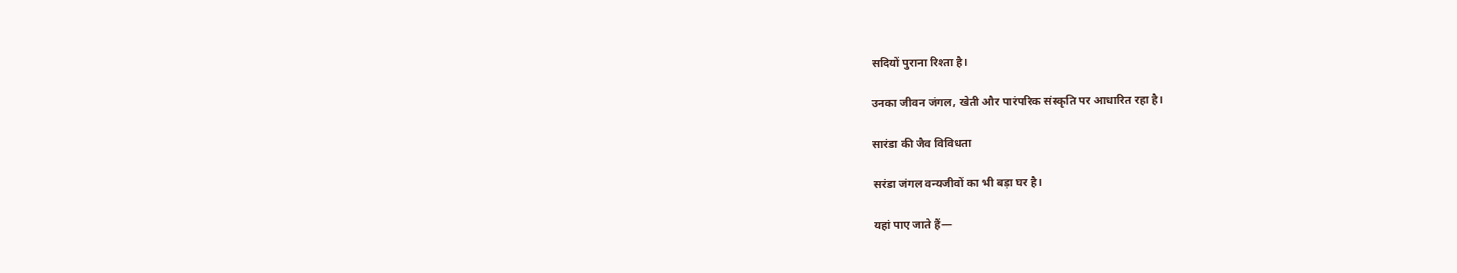सदियों पुराना रिश्ता है।

उनका जीवन जंगल, खेती और पारंपरिक संस्कृति पर आधारित रहा है।

सारंडा की जैव विविधता

सरंडा जंगल वन्यजीवों का भी बड़ा घर है।

यहां पाए जाते हैं—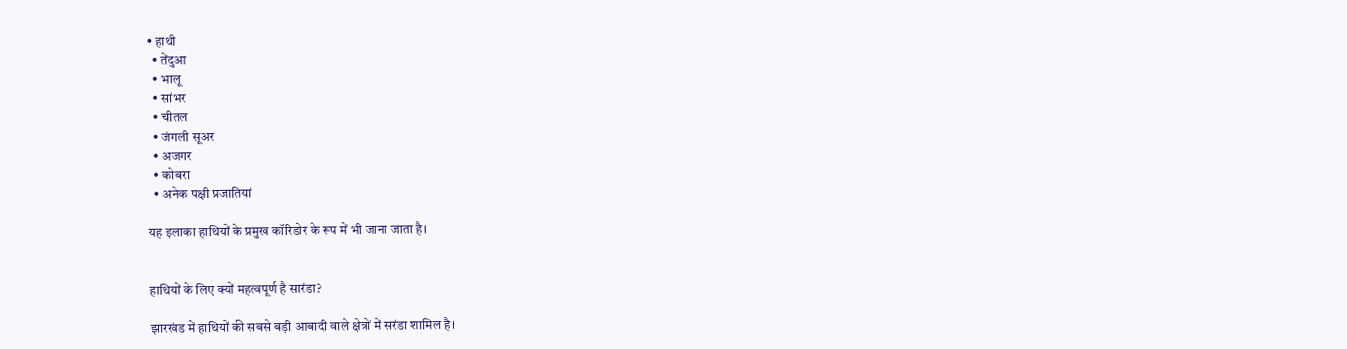• हाथी
  • तेंदुआ
  • भालू
  • सांभर
  • चीतल
  • जंगली सूअर
  • अजगर
  • कोबरा
  • अनेक पक्षी प्रजातियां

यह इलाका हाथियों के प्रमुख कॉरिडोर के रूप में भी जाना जाता है।


हाथियों के लिए क्यों महत्वपूर्ण है सारंडा?

झारखंड में हाथियों की सबसे बड़ी आबादी वाले क्षेत्रों में सरंडा शामिल है।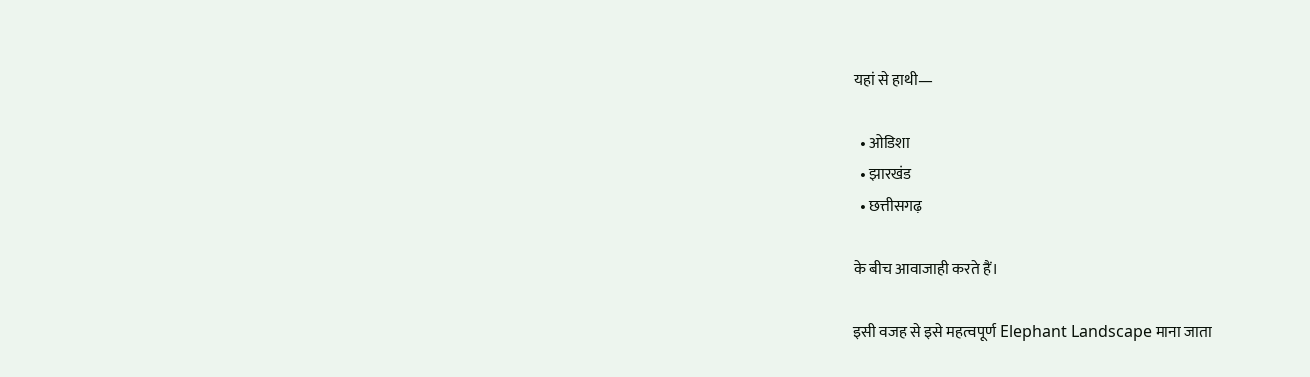यहां से हाथी—

  • ओडिशा
  • झारखंड
  • छत्तीसगढ़

के बीच आवाजाही करते हैं।

इसी वजह से इसे महत्वपूर्ण Elephant Landscape माना जाता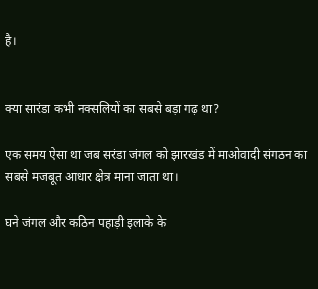है।


क्या सारंडा कभी नक्सलियों का सबसे बड़ा गढ़ था?

एक समय ऐसा था जब सरंडा जंगल को झारखंड में माओवादी संगठन का सबसे मजबूत आधार क्षेत्र माना जाता था।

घने जंगल और कठिन पहाड़ी इलाके के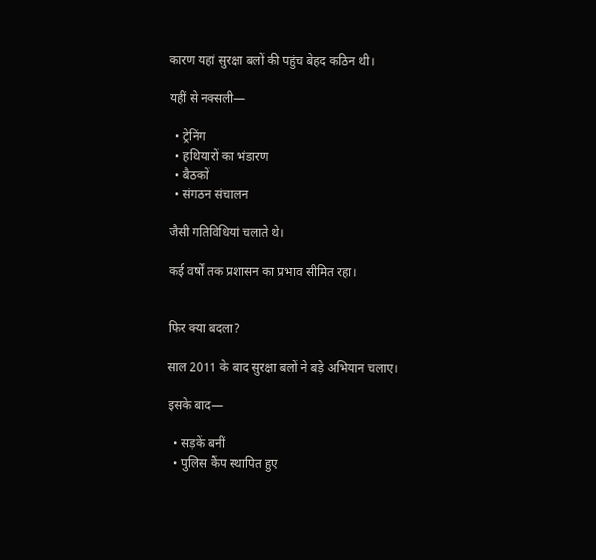कारण यहां सुरक्षा बलों की पहुंच बेहद कठिन थी।

यहीं से नक्सली—

  • ट्रेनिंग
  • हथियारों का भंडारण
  • बैठकों
  • संगठन संचालन

जैसी गतिविधियां चलाते थे।

कई वर्षों तक प्रशासन का प्रभाव सीमित रहा।


फिर क्या बदला?

साल 2011 के बाद सुरक्षा बलों ने बड़े अभियान चलाए।

इसके बाद—

  • सड़कें बनीं
  • पुलिस कैंप स्थापित हुए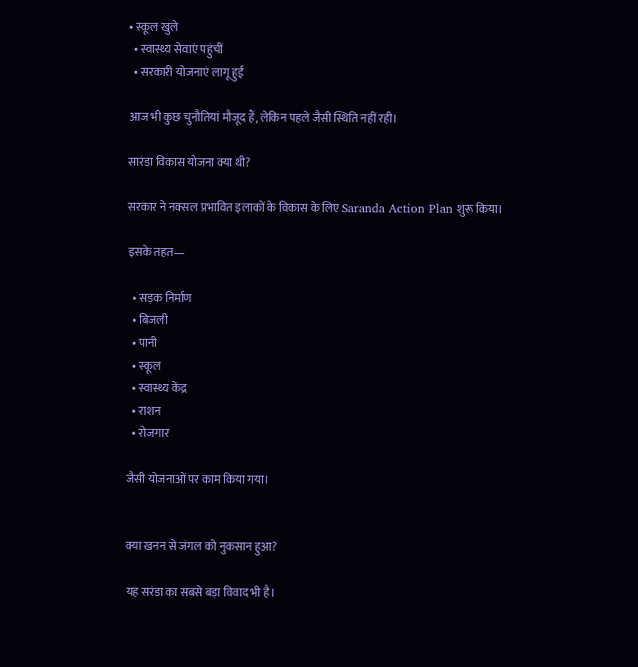• स्कूल खुले
  • स्वास्थ्य सेवाएं पहुंचीं
  • सरकारी योजनाएं लागू हुईं

आज भी कुछ चुनौतियां मौजूद हैं, लेकिन पहले जैसी स्थिति नहीं रही।

सारंडा विकास योजना क्या थी?

सरकार ने नक्सल प्रभावित इलाकों के विकास के लिए Saranda Action Plan शुरू किया।

इसके तहत—

  • सड़क निर्माण
  • बिजली
  • पानी
  • स्कूल
  • स्वास्थ्य केंद्र
  • राशन
  • रोजगार

जैसी योजनाओं पर काम किया गया।


क्या खनन से जंगल को नुकसान हुआ?

यह सरंडा का सबसे बड़ा विवाद भी है।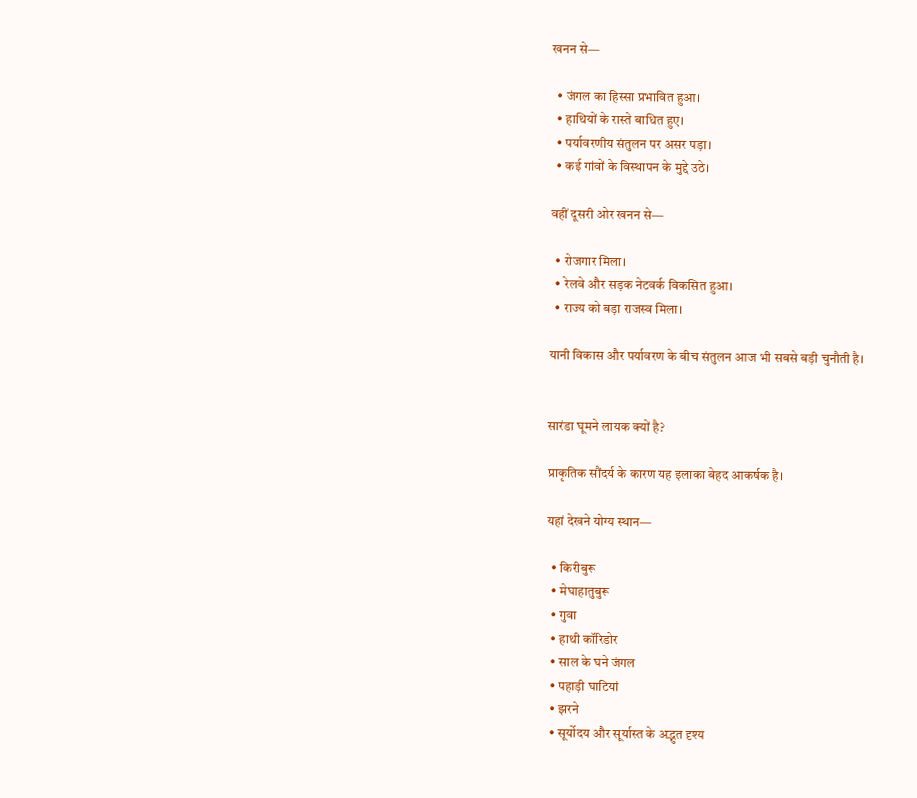खनन से—

  • जंगल का हिस्सा प्रभावित हुआ।
  • हाथियों के रास्ते बाधित हुए।
  • पर्यावरणीय संतुलन पर असर पड़ा।
  • कई गांवों के विस्थापन के मुद्दे उठे।

वहीं दूसरी ओर खनन से—

  • रोजगार मिला।
  • रेलवे और सड़क नेटवर्क विकसित हुआ।
  • राज्य को बड़ा राजस्व मिला।

यानी विकास और पर्यावरण के बीच संतुलन आज भी सबसे बड़ी चुनौती है।


सारंडा घूमने लायक क्यों है?

प्राकृतिक सौंदर्य के कारण यह इलाका बेहद आकर्षक है।

यहां देखने योग्य स्थान—

  • किरीबुरू
  • मेघाहातुबुरू
  • गुवा
  • हाथी कॉरिडोर
  • साल के घने जंगल
  • पहाड़ी घाटियां
  • झरने
  • सूर्योदय और सूर्यास्त के अद्भुत दृश्य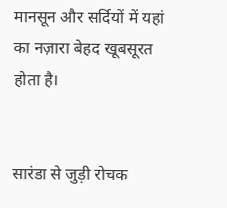मानसून और सर्दियों में यहां का नज़ारा बेहद खूबसूरत होता है।


सारंडा से जुड़ी रोचक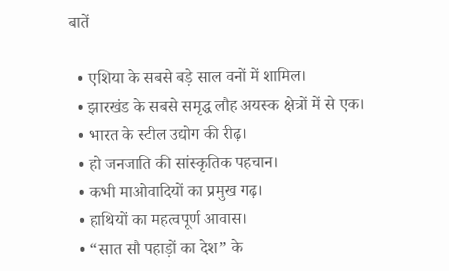बातें

  • एशिया के सबसे बड़े साल वनों में शामिल।
  • झारखंड के सबसे समृद्ध लौह अयस्क क्षेत्रों में से एक।
  • भारत के स्टील उद्योग की रीढ़।
  • हो जनजाति की सांस्कृतिक पहचान।
  • कभी माओवादियों का प्रमुख गढ़।
  • हाथियों का महत्वपूर्ण आवास।
  • “सात सौ पहाड़ों का देश” के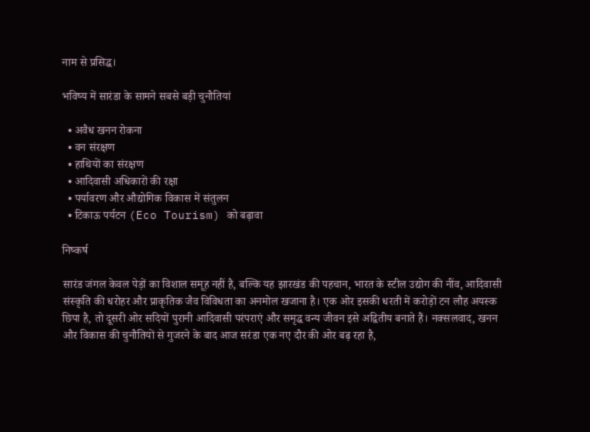नाम से प्रसिद्ध।

भविष्य में सारंडा के सामने सबसे बड़ी चुनौतियां

  • अवैध खनन रोकना
  • वन संरक्षण
  • हाथियों का संरक्षण
  • आदिवासी अधिकारों की रक्षा
  • पर्यावरण और औद्योगिक विकास में संतुलन
  • टिकाऊ पर्यटन (Eco Tourism) को बढ़ावा

निष्कर्ष

सारंड जंगल केवल पेड़ों का विशाल समूह नहीं है, बल्कि यह झारखंड की पहचान, भारत के स्टील उद्योग की नींव, आदिवासी संस्कृति की धरोहर और प्राकृतिक जैव विविधता का अनमोल खजाना है। एक ओर इसकी धरती में करोड़ों टन लौह अयस्क छिपा है, तो दूसरी ओर सदियों पुरानी आदिवासी परंपराएं और समृद्ध वन्य जीवन इसे अद्वितीय बनाते हैं। नक्सलवाद, खनन और विकास की चुनौतियों से गुजरने के बाद आज सरंडा एक नए दौर की ओर बढ़ रहा है,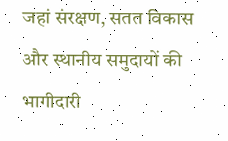जहां संरक्षण, सतत विकास और स्थानीय समुदायों की भागीदारी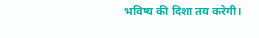भविष्य की दिशा तय करेगी।